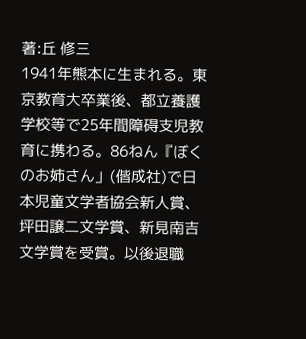著:丘 修三
1941年熊本に生まれる。東京教育大卒業後、都立養護学校等で25年間障碍支児教育に携わる。86ねん『ぼくのお姉さん」(偕成社)で日本児童文学者協会新人賞、坪田譲二文学賞、新見南吉文学賞を受賞。以後退職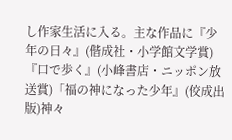し作家生活に入る。主な作品に『少年の日々』(偕成社・小学館文学賞)『口で歩く』(小峰書店・ニッポン放送賞)「福の神になった少年』(佼成出版)神々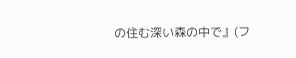の住む深い森の中で』(フ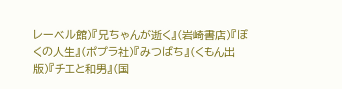レーベル館)『兄ちゃんが逝く』(岩崎書店)『ぼくの人生』(ポプラ社)『みつばち』(くもん出版)『チエと和男』(国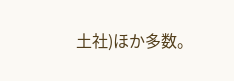土社)ほか多数。